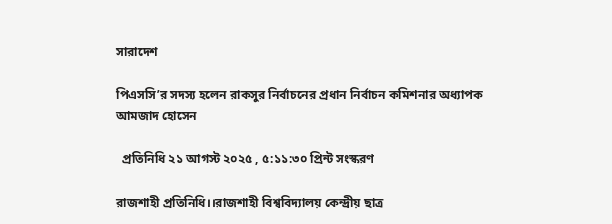সারাদেশ

পিএসসি’র সদস্য হলেন রাকসুর নির্বাচনের প্রধান নির্বাচন কমিশনার অধ্যাপক আমজাদ হোসেন

  প্রতিনিধি ২১ আগস্ট ২০২৫ , ৫:১১:৩০ প্রিন্ট সংস্করণ

রাজশাহী প্রতিনিধি।।রাজশাহী বিশ্ববিদ্যালয় কেন্দ্রীয় ছাত্র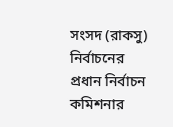সংসদ (রাকসু) নির্বাচনের প্রধান নির্বাচন কমিশনার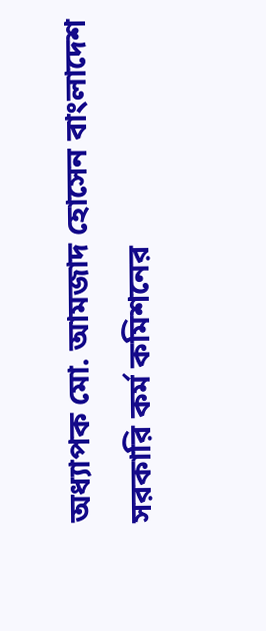অধ্যাপক মো. আমজাদ হোসেন বাংলাদেশ সরকারি কর্ম কমিশনের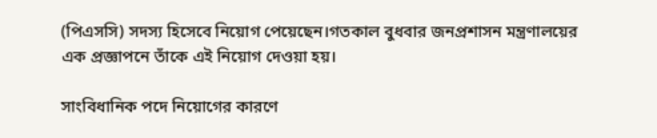(পিএসসি) সদস্য হিসেবে নিয়োগ পেয়েছেন।গতকাল বুধবার জনপ্রশাসন মন্ত্রণালয়ের এক প্রজ্ঞাপনে তাঁকে এই নিয়োগ দেওয়া হয়।

সাংবিধানিক পদে নিয়োগের কারণে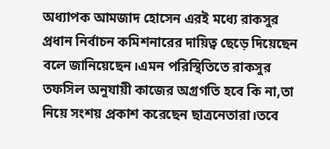অধ্যাপক আমজাদ হোসেন এরই মধ্যে রাকসুর প্রধান নির্বাচন কমিশনারের দায়িত্ব ছেড়ে দিয়েছেন বলে জানিয়েছেন।এমন পরিস্থিতিতে রাকসুর তফসিল অনুযায়ী কাজের অগ্রগতি হবে কি না,তা নিয়ে সংশয় প্রকাশ করেছেন ছাত্রনেতারা।তবে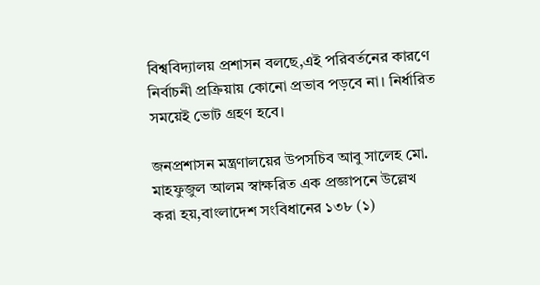বিশ্ববিদ্যালয় প্রশাসন বলছে,এই পরিবর্তনের কারণে নির্বাচনী প্রক্রিয়ায় কোনো প্রভাব পড়বে না। নির্ধারিত সময়েই ভোট গ্রহণ হবে।

জনপ্রশাসন মন্ত্রণালয়ের উপসচিব আবু সালেহ মো. মাহফুজুল আলম স্বাক্ষরিত এক প্রজ্ঞাপনে উল্লেখ করা হয়,বাংলাদেশ সংবিধানের ১৩৮ (১)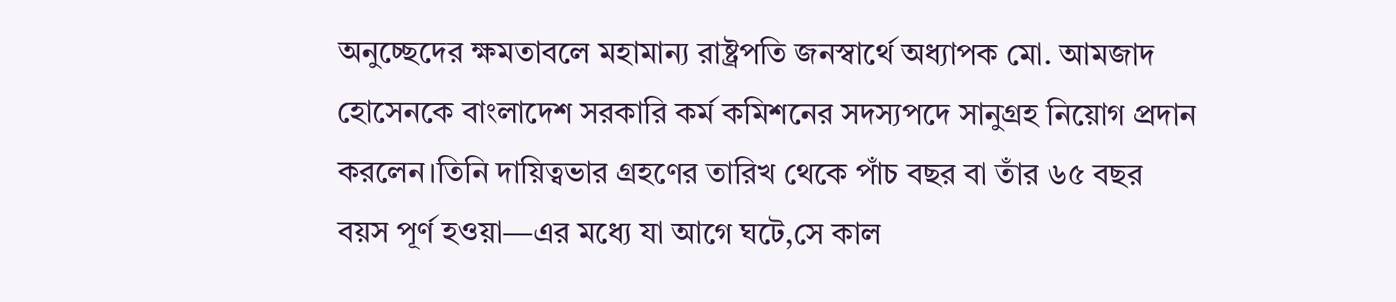অনুচ্ছেদের ক্ষমতাবলে মহামান্য রাষ্ট্রপতি জনস্বার্থে অধ্যাপক মো. আমজাদ হোসেনকে বাংলাদেশ সরকারি কর্ম কমিশনের সদস্যপদে সানুগ্রহ নিয়োগ প্রদান করলেন।তিনি দায়িত্বভার গ্রহণের তারিখ থেকে পাঁচ বছর বা তাঁর ৬৫ বছর বয়স পূর্ণ হওয়া—এর মধ্যে যা আগে ঘটে,সে কাল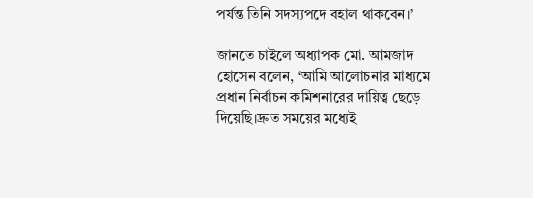পর্যন্ত তিনি সদস্যপদে বহাল থাকবেন।’

জানতে চাইলে অধ্যাপক মো. আমজাদ হোসেন বলেন, ‘আমি আলোচনার মাধ্যমে প্রধান নির্বাচন কমিশনারের দায়িত্ব ছেড়ে দিয়েছি।দ্রুত সময়ের মধ্যেই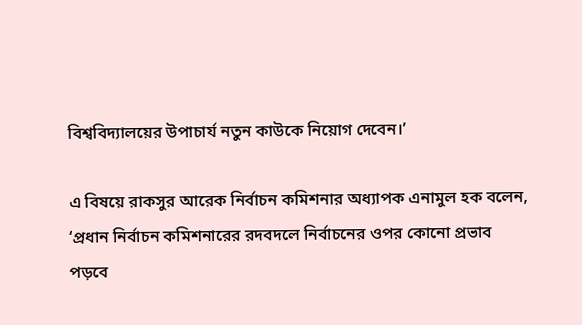বিশ্ববিদ্যালয়ের উপাচার্য নতুন কাউকে নিয়োগ দেবেন।’

এ বিষয়ে রাকসুর আরেক নির্বাচন কমিশনার অধ্যাপক এনামুল হক বলেন, ‘প্রধান নির্বাচন কমিশনারের রদবদলে নির্বাচনের ওপর কোনো প্রভাব পড়বে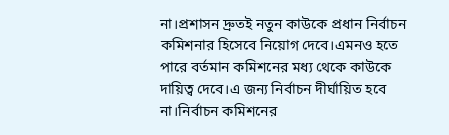না।প্রশাসন দ্রুতই নতুন কাউকে প্রধান নির্বাচন কমিশনার হিসেবে নিয়োগ দেবে।এমনও হতে পারে বর্তমান কমিশনের মধ্য থেকে কাউকে দায়িত্ব দেবে।এ জন্য নির্বাচন দীর্ঘায়িত হবে না।নির্বাচন কমিশনের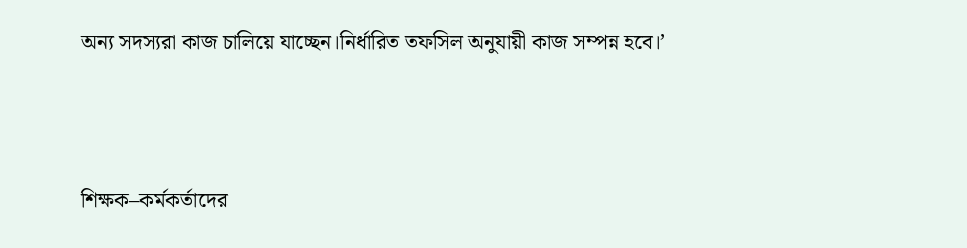অন্য সদস্যরা কাজ চালিয়ে যাচ্ছেন।নির্ধারিত তফসিল অনুযায়ী কাজ সম্পন্ন হবে।’



শিক্ষক–কর্মকর্তাদের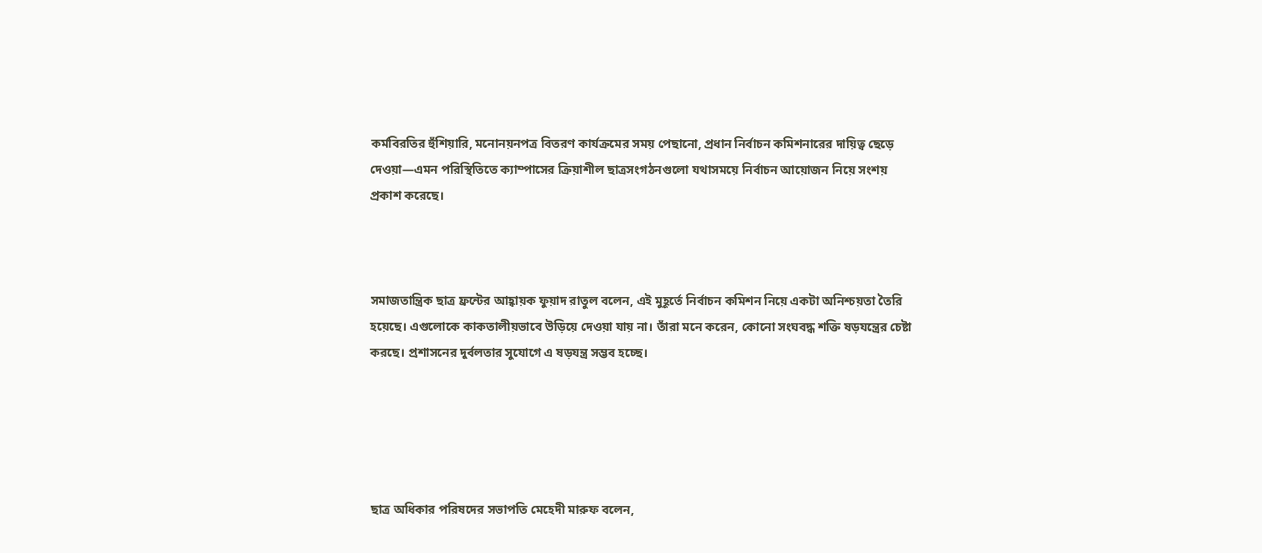কর্মবিরতির হুঁশিয়ারি, মনোনয়নপত্র বিতরণ কার্যক্রমের সময় পেছানো, প্রধান নির্বাচন কমিশনারের দায়িত্ব ছেড়ে দেওয়া—এমন পরিস্থিতিতে ক্যাম্পাসের ক্রিয়াশীল ছাত্রসংগঠনগুলো যথাসময়ে নির্বাচন আয়োজন নিয়ে সংশয় প্রকাশ করেছে।



সমাজতান্ত্রিক ছাত্র ফ্রন্টের আহ্বায়ক ফুয়াদ রাতুল বলেন, এই মুহূর্তে নির্বাচন কমিশন নিয়ে একটা অনিশ্চয়তা তৈরি হয়েছে। এগুলোকে কাকতালীয়ভাবে উড়িয়ে দেওয়া যায় না। তাঁরা মনে করেন, কোনো সংঘবদ্ধ শক্তি ষড়যন্ত্রের চেষ্টা করছে। প্রশাসনের দুর্বলতার সুযোগে এ ষড়যন্ত্র সম্ভব হচ্ছে।





ছাত্র অধিকার পরিষদের সভাপতি মেহেদী মারুফ বলেন,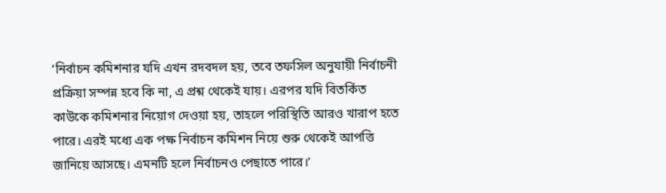‘নির্বাচন কমিশনার যদি এখন রদবদল হয়, তবে তফসিল অনুযায়ী নির্বাচনী প্রক্রিয়া সম্পন্ন হবে কি না, এ প্রশ্ন থেকেই যায়। এরপর যদি বিতর্কিত কাউকে কমিশনার নিয়োগ দেওয়া হয়, তাহলে পরিস্থিতি আরও খারাপ হতে পারে। এরই মধ্যে এক পক্ষ নির্বাচন কমিশন নিয়ে শুরু থেকেই আপত্তি জানিয়ে আসছে। এমনটি হলে নির্বাচনও পেছাতে পারে।’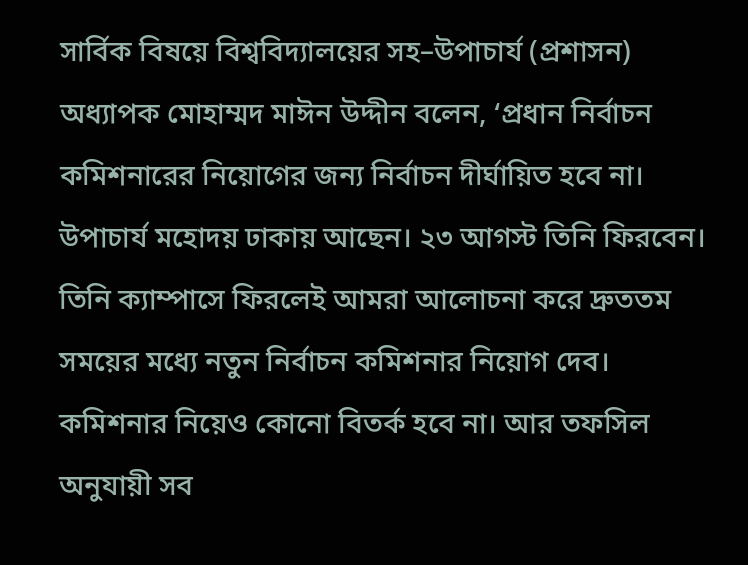সার্বিক বিষয়ে বিশ্ববিদ্যালয়ের সহ–উপাচার্য (প্রশাসন) অধ্যাপক মোহাম্মদ মাঈন উদ্দীন বলেন, ‘প্রধান নির্বাচন কমিশনারের নিয়োগের জন্য নির্বাচন দীর্ঘায়িত হবে না। উপাচার্য মহোদয় ঢাকায় আছেন। ২৩ আগস্ট তিনি ফিরবেন। তিনি ক্যাম্পাসে ফিরলেই আমরা আলোচনা করে দ্রুততম সময়ের মধ্যে নতুন নির্বাচন কমিশনার নিয়োগ দেব। কমিশনার নিয়েও কোনো বিতর্ক হবে না। আর তফসিল অনুযায়ী সব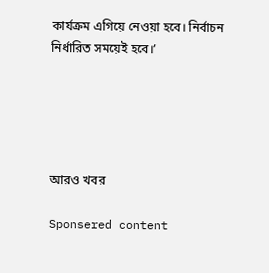কার্যক্রম এগিয়ে নেওয়া হবে। নির্বাচন নির্ধারিত সময়েই হবে।’





আরও খবর

Sponsered content